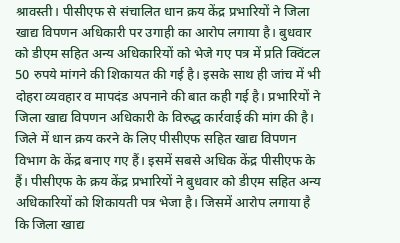श्रावस्ती। पीसीएफ से संचालित धान क्रय केंद्र प्रभारियों ने जिला खाद्य विपणन अधिकारी पर उगाही का आरोप लगाया है। बुधवार को डीएम सहित अन्य अधिकारियों को भेजे गए पत्र में प्रति क्विंटल 50 रुपये मांगने की शिकायत की गई है। इसके साथ ही जांच में भी दोहरा व्यवहार व मापदंड अपनाने की बात कही गई है। प्रभारियों ने जिला खाद्य विपणन अधिकारी के विरुद्ध कार्रवाई की मांग की है।
जिले में धान क्रय करने के लिए पीसीएफ सहित खाद्य विपणन विभाग के केंद्र बनाए गए हैं। इसमें सबसे अधिक केंद्र पीसीएफ के हैं। पीसीएफ के क्रय केंद्र प्रभारियों ने बुधवार को डीएम सहित अन्य अधिकारियों को शिकायती पत्र भेजा है। जिसमें आरोप लगाया है कि जिला खाद्य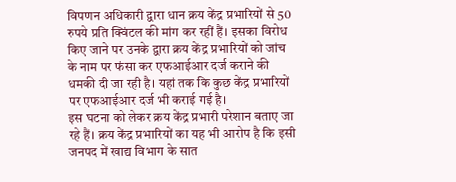विपणन अधिकारी द्वारा धान क्रय केंद्र प्रभारियों से 50 रुपये प्रति क्विंटल की मांग कर रहीं हैं। इसका विरोध किए जाने पर उनके द्वारा क्रय केंद्र प्रभारियों को जांच के नाम पर फंसा कर एफआईआर दर्ज कराने की धमकी दी जा रही है। यहां तक कि कुछ केंद्र प्रभारियों पर एफआईआर दर्ज भी कराई गई है।
इस घटना को लेकर क्रय केंद्र प्रभारी परेशान बताए जा रहे हैं। क्रय केंद्र प्रभारियों का यह भी आरोप है कि इसी जनपद में खाद्य विभाग के सात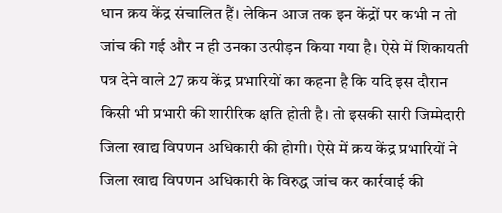धान क्रय केंद्र संचालित हैं। लेकिन आज तक इन केंद्रों पर कभी न तो जांच की गई और न ही उनका उत्पीड़न किया गया है। ऐसे में शिकायती पत्र देने वाले 27 क्रय केंद्र प्रभारियों का कहना है कि यदि इस दौरान किसी भी प्रभारी की शारीरिक क्षति होती है। तो इसकी सारी जिम्मेदारी जिला खाद्य विपणन अधिकारी की होगी। ऐसे में क्रय केंद्र प्रभारियों ने जिला खाद्य विपणन अधिकारी के विरुद्ध जांच कर कार्रवाई की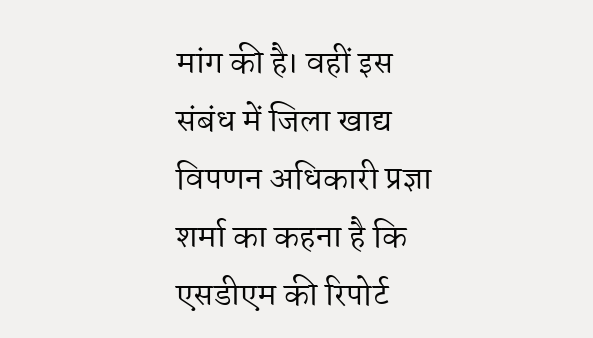मांग की है। वहीं इस संबंध में जिला खाद्य विपणन अधिकारी प्रज्ञा शर्मा का कहना है कि एसडीएम की रिपोर्ट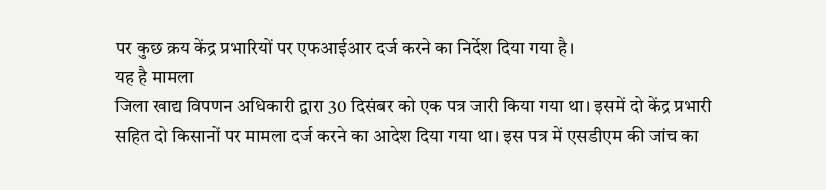पर कुछ क्रय केंद्र प्रभारियों पर एफआईआर दर्ज करने का निर्देश दिया गया है।
यह है मामला
जिला खाद्य विपणन अधिकारी द्वारा 30 दिसंबर को एक पत्र जारी किया गया था। इसमें दो केंद्र प्रभारी सहित दो किसानों पर मामला दर्ज करने का आदेश दिया गया था। इस पत्र में एसडीएम की जांच का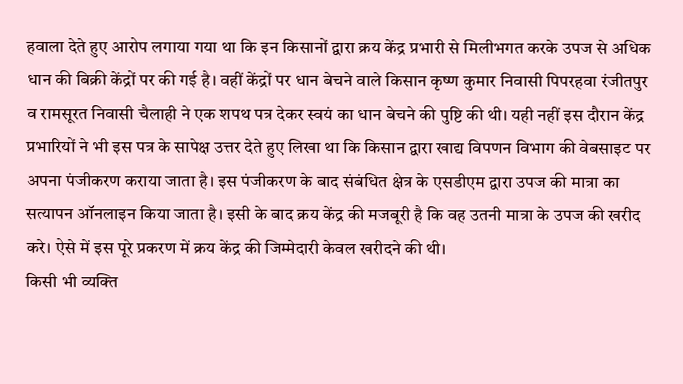हवाला देते हुए आरोप लगाया गया था कि इन किसानों द्वारा क्रय केंद्र प्रभारी से मिलीभगत करके उपज से अधिक धान की बिक्री केंद्रों पर की गई है। वहीं केंद्रों पर धान बेचने वाले किसान कृष्ण कुमार निवासी पिपरहवा रंजीतपुर व रामसूरत निवासी चैलाही ने एक शपथ पत्र देकर स्वयं का धान बेचने की पुष्टि की थी। यही नहीं इस दौरान केंद्र प्रभारियों ने भी इस पत्र के सापेक्ष उत्तर देते हुए लिखा था कि किसान द्वारा खाद्य विपणन विभाग की वेबसाइट पर अपना पंजीकरण कराया जाता है। इस पंजीकरण के बाद संबंधित क्षेत्र के एसडीएम द्वारा उपज की मात्रा का सत्यापन ऑनलाइन किया जाता है। इसी के बाद क्रय केंद्र की मजबूरी है कि वह उतनी मात्रा के उपज की खरीद करे। ऐसे में इस पूरे प्रकरण में क्रय केंद्र की जिम्मेदारी केवल खरीदने की थी।
किसी भी व्यक्ति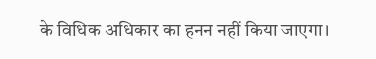के विधिक अधिकार का हनन नहीं किया जाएगा।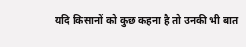यदि किसानों को कुछ कहना है तो उनकी भी बात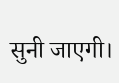सुनी जाएगी।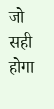जो सही होगा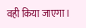वही किया जाएगा।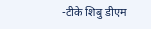-टीके शिबु डीएम